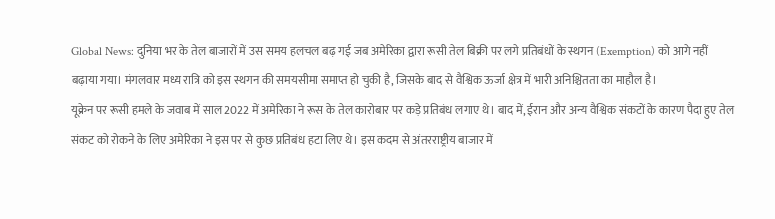Global News: दुनिया भर के तेल बाजारों में उस समय हलचल बढ़ गई जब अमेरिका द्वारा रूसी तेल बिक्री पर लगे प्रतिबंधों के स्थगन (Exemption) को आगे नहीं बढ़ाया गया। मंगलवार मध्य रात्रि को इस स्थगन की समयसीमा समाप्त हो चुकी है, जिसके बाद से वैश्विक ऊर्जा क्षेत्र में भारी अनिश्चितता का माहौल है।
यूक्रेन पर रूसी हमले के जवाब में साल 2022 में अमेरिका ने रूस के तेल कारोबार पर कड़े प्रतिबंध लगाए थे। बाद में, ईरान और अन्य वैश्विक संकटों के कारण पैदा हुए तेल संकट को रोकने के लिए अमेरिका ने इस पर से कुछ प्रतिबंध हटा लिए थे। इस कदम से अंतरराष्ट्रीय बाजार में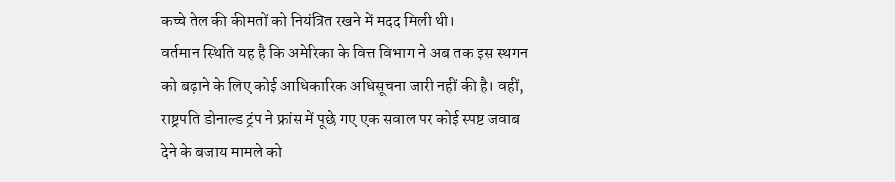कच्चे तेल की कीमतों को नियंत्रित रखने में मदद मिली थी।
वर्तमान स्थिति यह है कि अमेरिका के वित्त विभाग ने अब तक इस स्थगन को बढ़ाने के लिए कोई आधिकारिक अधिसूचना जारी नहीं की है। वहीं, राष्ट्रपति डोनाल्ड ट्रंप ने फ्रांस में पूछे गए एक सवाल पर कोई स्पष्ट जवाब देने के बजाय मामले को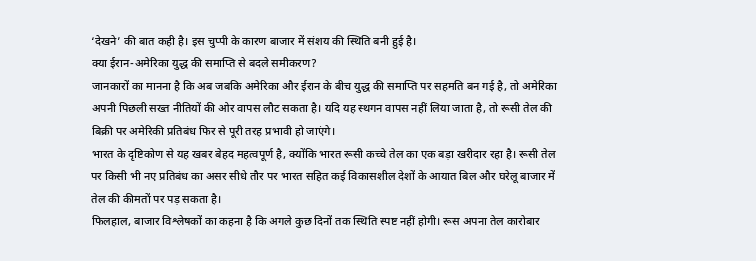‘देखने’ की बात कही है। इस चुप्पी के कारण बाजार में संशय की स्थिति बनी हुई है।
क्या ईरान-अमेरिका युद्ध की समाप्ति से बदले समीकरण?
जानकारों का मानना है कि अब जबकि अमेरिका और ईरान के बीच युद्ध की समाप्ति पर सहमति बन गई है, तो अमेरिका अपनी पिछली सख्त नीतियों की ओर वापस लौट सकता है। यदि यह स्थगन वापस नहीं लिया जाता है, तो रूसी तेल की बिक्री पर अमेरिकी प्रतिबंध फिर से पूरी तरह प्रभावी हो जाएंगे।
भारत के दृष्टिकोण से यह खबर बेहद महत्वपूर्ण है, क्योंकि भारत रूसी कच्चे तेल का एक बड़ा खरीदार रहा है। रूसी तेल पर किसी भी नए प्रतिबंध का असर सीधे तौर पर भारत सहित कई विकासशील देशों के आयात बिल और घरेलू बाजार में तेल की कीमतों पर पड़ सकता है।
फिलहाल, बाजार विश्लेषकों का कहना है कि अगले कुछ दिनों तक स्थिति स्पष्ट नहीं होगी। रूस अपना तेल कारोबार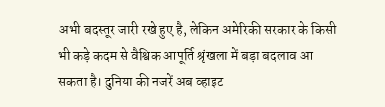अभी बदस्तूर जारी रखे हुए है, लेकिन अमेरिकी सरकार के किसी भी कड़े कदम से वैश्विक आपूर्ति श्रृंखला में बड़ा बदलाव आ सकता है। दुनिया की नजरें अब व्हाइट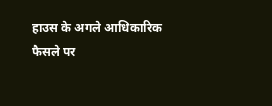हाउस के अगले आधिकारिक फैसले पर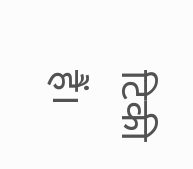टिकी हैं।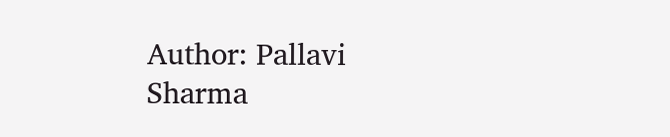Author: Pallavi Sharma